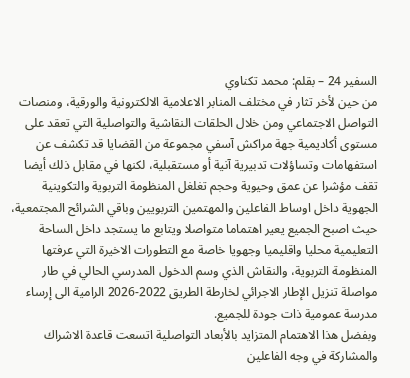السفير 24 – بقلم: محمد تكناوي
من حين لأخر تثار في مختلف المنابر الاعلامية الالكترونية والورقية، ومنصات التواصل الاجتماعي ومن خلال الحلقات النقاشية والتواصلية التي تعقد على مستوى أكاديمية جهة مراكش آسفي مجموعة من القضايا قد تكشف عن استفهامات وتساؤلات تدبيرية آنية أو مستقبلية، لكنها في مقابل ذلك أيضا تقف مؤشرا عن عمق وحيوية وحجم تغلغل المنظومة التربوية والتكوينية الجهوية داخل اوساط الفاعلين والمهتمين التربويين وباقي الشرائح المجتمعية، حيث اصبح الجميع يعير اهتماما متواصلا ويتابع ما يستجد داخل الساحة التعليمية محليا واقليميا وجهويا خاصة مع التطورات الاخيرة التي عرفتها المنظومة التربوية، والنقاش الذي وسم الدخول المدرسي الحالي في طار مواصلة تنزيل الإطار الاجرائي لخارطة الطريق 2022-2026 الرامية الى إرساء مدرسة عمومية ذات جودة للجميع.
وبفضل هذا الاهتمام المتزايد بالأبعاد التواصلية اتسعت قاعدة الاشراك والمشاركة في وجه الفاعلين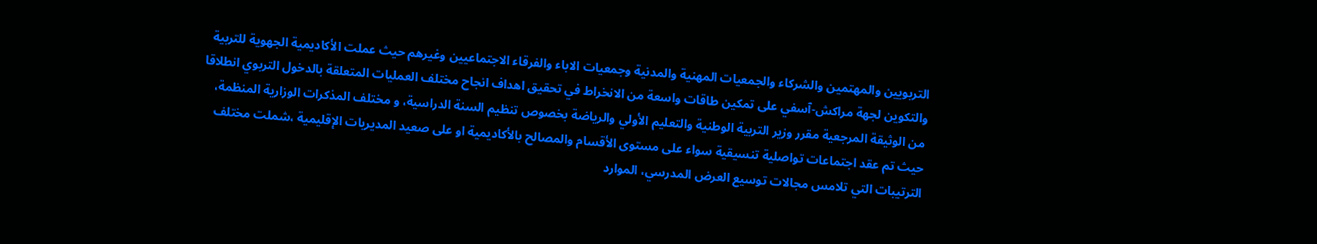التربويين والمهتمين والشركاء والجمعيات المهنية والمدنية وجمعيات الاباء والفرقاء الاجتماعيين وغيرهم حيث عملت الأكاديمية الجهوية للتربية والتكوين لجهة مراكش-آسفي على تمكين طاقات واسعة من الانخراط في تحقيق اهداف انجاح مختلف العمليات المتعلقة بالدخول التربوي انطلاقا من الوثيقة المرجعية مقرر وزير التربية الوطنية والتعليم الأولي والرياضة بخصوص تنظيم السنة الدراسية، و مختلف المذكرات الوزارية المنظمة، حيث تم عقد اجتماعات تواصلية تنسيقية سواء على مستوى الأقسام والمصالح بالأكاديمية او على صعيد المديريات الإقليمية ،شملت مختلف الترتيبات التي تلامس مجالات توسيع العرض المدرسي، الموارد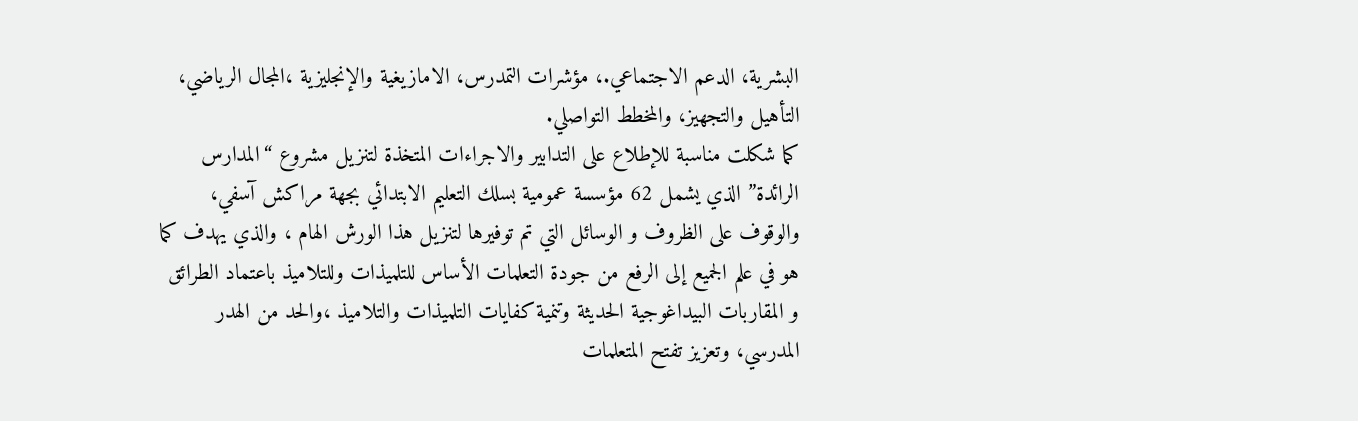البشرية، الدعم الاجتماعي.، مؤشرات التمدرس، الامازيغية والإنجليزية ،المجال الرياضي، التأهيل والتجهيز، والمخطط التواصلي.
كما شكلت مناسبة للإطلاع على التدابير والاجراءات المتخذة لتنزيل مشروع “المدارس الرائدة” الذي يشمل 62 مؤسسة عمومية بسلك التعليم الابتدائي بجهة مراكش آسفي، والوقوف على الظروف و الوسائل التي تم توفيرها لتنزيل هذا الورش الهام ، والذي يهدف كما هو في علم الجميع إلى الرفع من جودة التعلمات الأساس للتلميذات وللتلاميذ باعتماد الطرائق و المقاربات البيداغوجية الحديثة وتنمية كفايات التلميذات والتلاميذ ،والحد من الهدر المدرسي، وتعزيز تفتح المتعلمات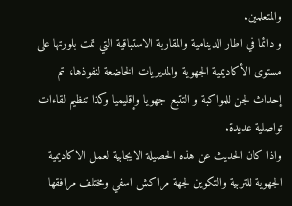والمتعلمين.
و دائما في اطار الدينامية والمقاربة الاستباقية التي تمت بلورتها على مستوى الأكاديمية الجهوية والمديريات الخاضعة لنفوذها، تم إحداث لجن للمواكبة و التتبع جهويا وإقليميا وكذا تنظيم لقاءات تواصلية عديدة.
واذا كان الحديث عن هذه الحصيلة الايجابية لعمل الاكاديمية الجهوية للتربية والتكوين لجهة مراكش اسفي ومختلف مرافقها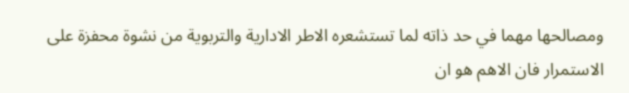ومصالحها مهما في حد ذاته لما تستشعره الاطر الادارية والتربوية من نشوة محفزة على الاستمرار فان الاهم هو ان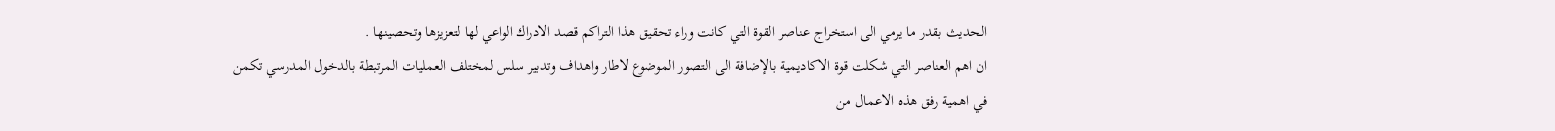الحديث بقدر ما يرمي الى استخراج عناصر القوة التي كانت وراء تحقيق هذا التراكم قصد الادراك الواعي لها لتعزيزها وتحصينها .
ان اهم العناصر التي شكلت قوة الاكاديمية بالإضافة الى التصور الموضوع لاطار واهداف وتدبير سلس لمختلف العمليات المرتبطة بالدخول المدرسي تكمن في اهمية رفق هذه الاعمال من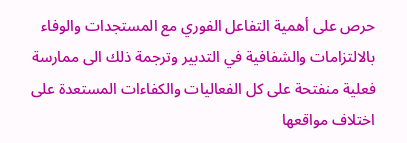حرص على أهمية التفاعل الفوري مع المستجدات والوفاء بالالتزامات والشفافية في التدبير وترجمة ذلك الى ممارسة فعلية منفتحة على كل الفعاليات والكفاءات المستعدة على اختلاف مواقعها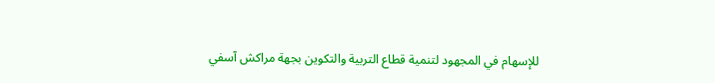للإسهام في المجهود لتنمية قطاع التربية والتكوين بجهة مراكش آسفي